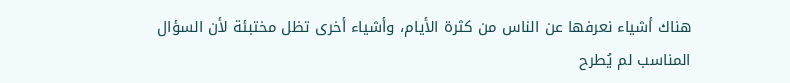هناك أشياء نعرفها عن الناس من كثرة الأيام، وأشياء أخرى تظل مختبئة لأن السؤال المناسب لم يُطرح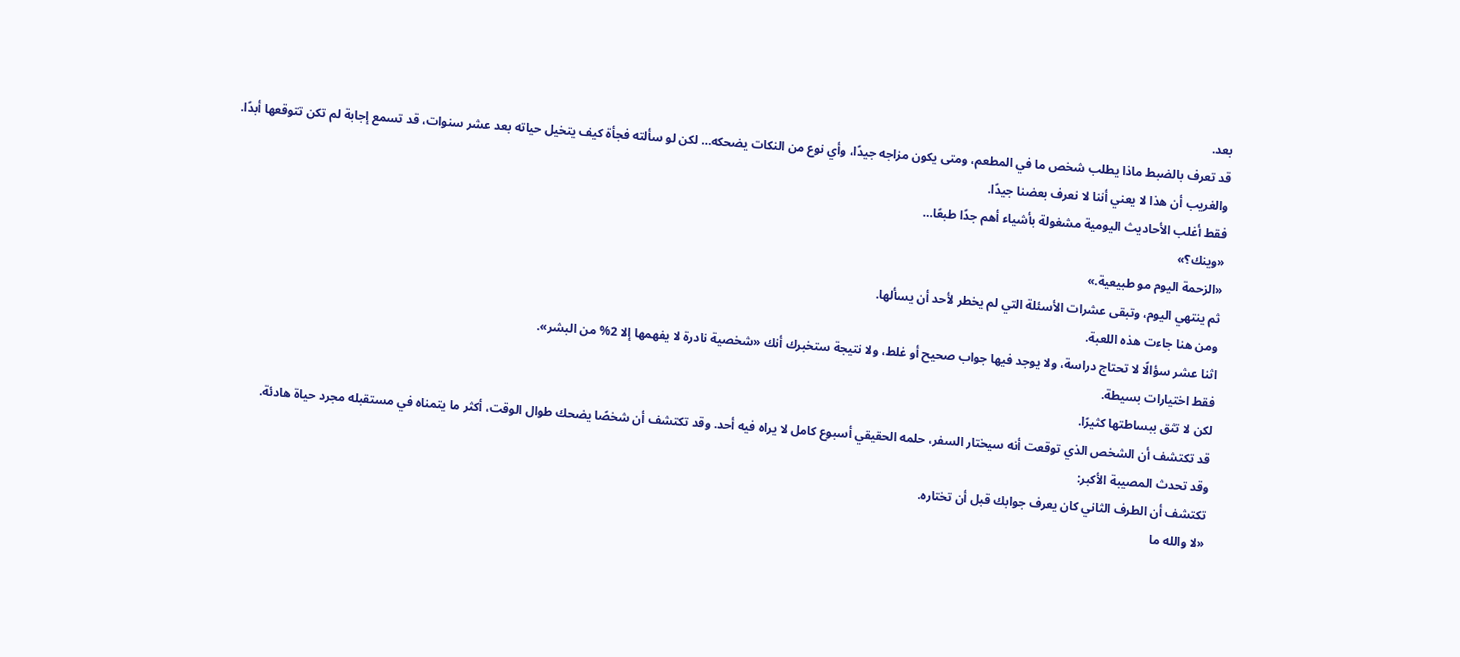بعد.
قد تعرف بالضبط ماذا يطلب شخص ما في المطعم، ومتى يكون مزاجه جيدًا، وأي نوع من النكات يضحكه… لكن لو سألته فجأة كيف يتخيل حياته بعد عشر سنوات، قد تسمع إجابة لم تكن تتوقعها أبدًا.
والغريب أن هذا لا يعني أننا لا نعرف بعضنا جيدًا.
فقط أغلب الأحاديث اليومية مشغولة بأشياء أهم جدًا طبعًا…
«وينك؟»
«الزحمة اليوم مو طبيعية.»
ثم ينتهي اليوم، وتبقى عشرات الأسئلة التي لم يخطر لأحد أن يسألها.
ومن هنا جاءت هذه اللعبة.
اثنا عشر سؤالًا لا تحتاج دراسة، ولا يوجد فيها جواب صحيح أو غلط، ولا نتيجة ستخبرك أنك «شخصية نادرة لا يفهمها إلا 2% من البشر».
فقط اختيارات بسيطة.
لكن لا تثق ببساطتها كثيرًا.
قد تكتشف أن الشخص الذي توقعت أنه سيختار السفر، حلمه الحقيقي أسبوع كامل لا يراه فيه أحد. وقد تكتشف أن شخصًا يضحك طوال الوقت، أكثر ما يتمناه في مستقبله مجرد حياة هادئة.
وقد تحدث المصيبة الأكبر:
تكتشف أن الطرف الثاني كان يعرف جوابك قبل أن تختاره.
«لا والله ما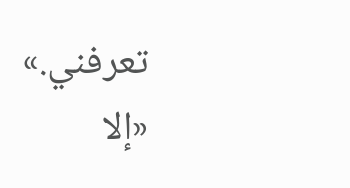تعرفني.»
«إلا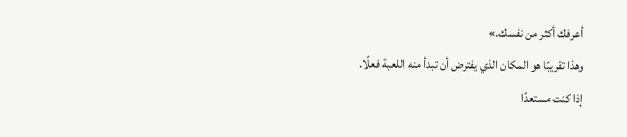أعرفك أكثر من نفسك.»
وهذا تقريبًا هو المكان الذي يفترض أن تبدأ منه اللعبة فعلًا.
إذا كنت مستعدًا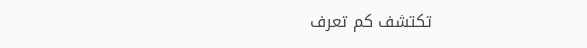تكتشف كم تعرف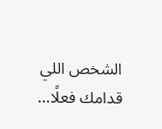الشخص اللي قدامك فعلًا…